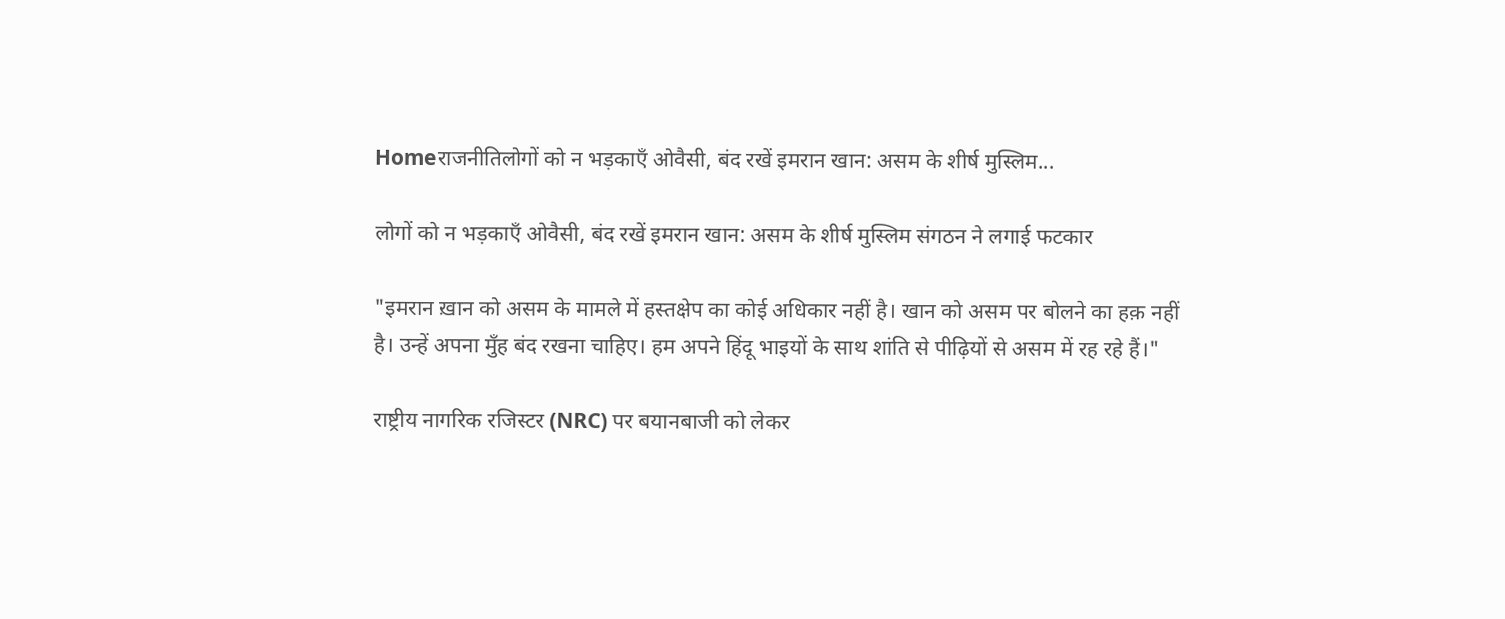Homeराजनीतिलोगों को न भड़काएँ ओवैसी, बंद रखें इमरान खान: असम के शीर्ष मुस्लिम...

लोगों को न भड़काएँ ओवैसी, बंद रखें इमरान खान: असम के शीर्ष मुस्लिम संगठन ने लगाई फटकार

"इमरान ख़ान को असम के मामले में हस्तक्षेप का कोई अधिकार नहीं है। खान को असम पर बोलने का हक़ नहीं है। उन्हें अपना मुँह बंद रखना चाहिए। हम अपने हिंदू भाइयों के साथ शांति से पीढ़ियों से असम में रह रहे हैं।"

राष्ट्रीय नागरिक रजिस्टर (NRC) पर बयानबाजी को लेकर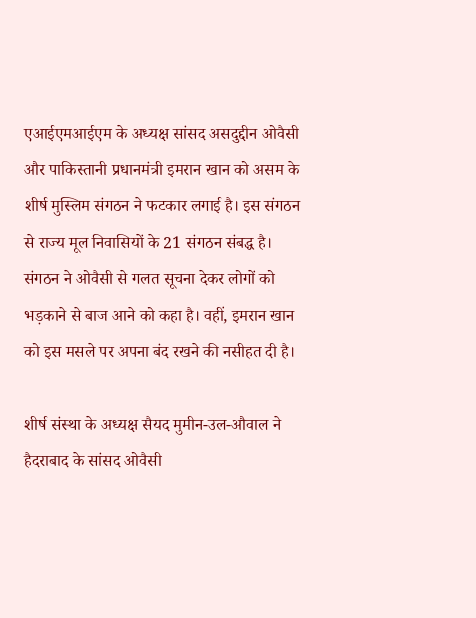एआईएमआईएम के अध्यक्ष सांसद असदुद्दीन ओवैसी और पाकिस्तानी प्रधानमंत्री इमरान खान को असम के शीर्ष मुस्लिम संगठन ने फटकार लगाई है। इस संगठन से राज्य मूल निवासियों के 21 संगठन संबद्ध है। संगठन ने ओवैसी से गलत सूचना देकर लोगों को भड़काने से बाज आने को कहा है। वहीं, इमरान खान को इस मसले पर अपना बंद रखने की नसीहत दी है।

शीर्ष संस्था के अध्यक्ष सैयद मुमीन-उल-औवाल ने हैदराबाद के सांसद ओवैसी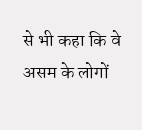से भी कहा कि वे असम के लोगों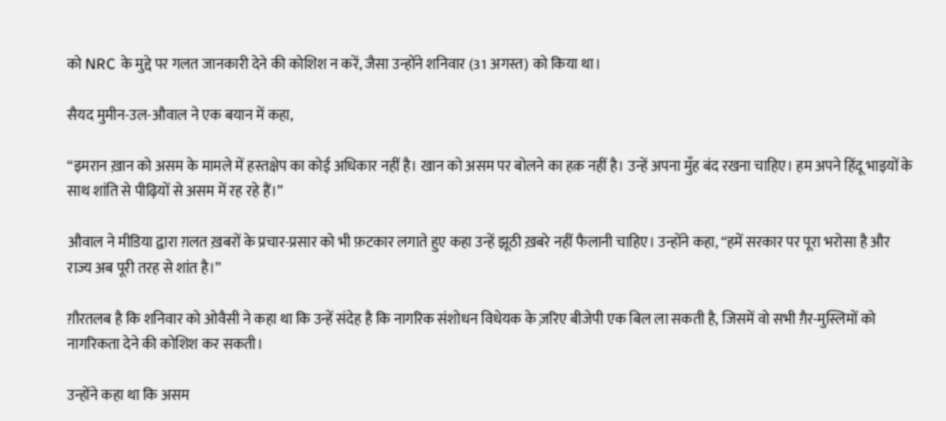को NRC के मुद्दे पर गलत जानकारी देने की कोशिश न करें, जैसा उन्होंने शनिवार (31 अगस्त) को किया था।

सैयद मुमीन-उल-औवाल ने एक बयान में कहा,

“इमरान ख़ान को असम के मामले में हस्तक्षेप का कोई अधिकार नहीं है। खान को असम पर बोलने का हक़ नहीं है। उन्हें अपना मुँह बंद रखना चाहिए। हम अपने हिंदू भाइयों के साथ शांति से पीढ़ियों से असम में रह रहे हैं।”

औवाल ने मीडिया द्वारा ग़लत ख़बरों के प्रचार-प्रसार को भी फ़टकार लगाते हुए कहा उन्हें झूठी ख़बरे नहीं फैलानी चाहिए। उन्होंने कहा, “हमें सरकार पर पूरा भरोसा है और राज्य अब पूरी तरह से शांत है।”

ग़ौरतलब है कि शनिवार को ओवैसी ने कहा था कि उन्हें संदेह है कि नागरिक संशोधन विधेयक के ज़रिए बीजेपी एक बिल ला सकती है, जिसमें वो सभी ग़ैर-मुस्लिमों को नागरिकता देने की कोशिश कर सकती।

उन्होंने कहा था कि असम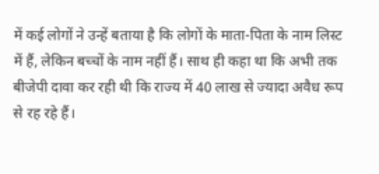में कई लोगों ने उन्हें बताया है कि लोगों के माता-पिता के नाम लिस्ट में हैं, लेकिन बच्चों के नाम नहीं हैं। साथ ही कहा था कि अभी तक बीजेपी दावा कर रही थी कि राज्य में 40 लाख से ज्यादा अवैध रूप से रह रहे हैं।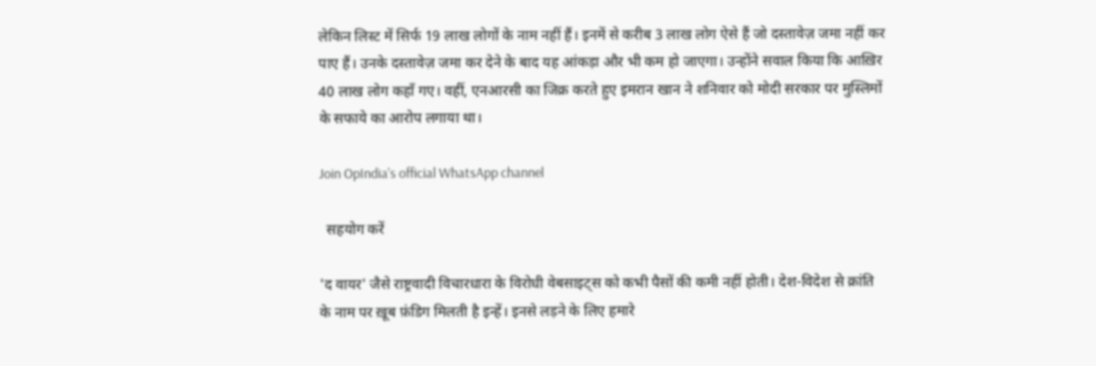लेकिन लिस्ट में सिर्फ 19 लाख लोगों के नाम नहीं हैं। इनमें से करीब 3 लाख लोग ऐसे हैं जो दस्तावेज़ जमा नहीं कर पाए हैं। उनके दस्तावेज़ जमा कर देने के बाद यह आंकड़ा और भी कम हो जाएगा। उन्होंने सवाल किया कि आख़िर 40 लाख लोग कहाँ गए। वहीं, एनआरसी का जिक्र करते हुए इमरान खान ने शनिवार को मोदी सरकार पर मुस्लिमों के सफाये का आरोप लगाया था।

Join OpIndia's official WhatsApp channel

  सहयोग करें

'द वायर' जैसे राष्ट्रवादी विचारधारा के विरोधी वेबसाइट्स को कभी पैसों की कमी नहीं होती। देश-विदेश से क्रांति के नाम पर ख़ूब फ़ंडिग मिलती है इन्हें। इनसे लड़ने के लिए हमारे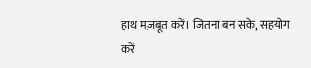हाथ मज़बूत करें। जितना बन सके, सहयोग करें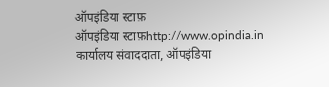ऑपइंडिया स्टाफ़
ऑपइंडिया स्टाफ़http://www.opindia.in
कार्यालय संवाददाता, ऑपइंडिया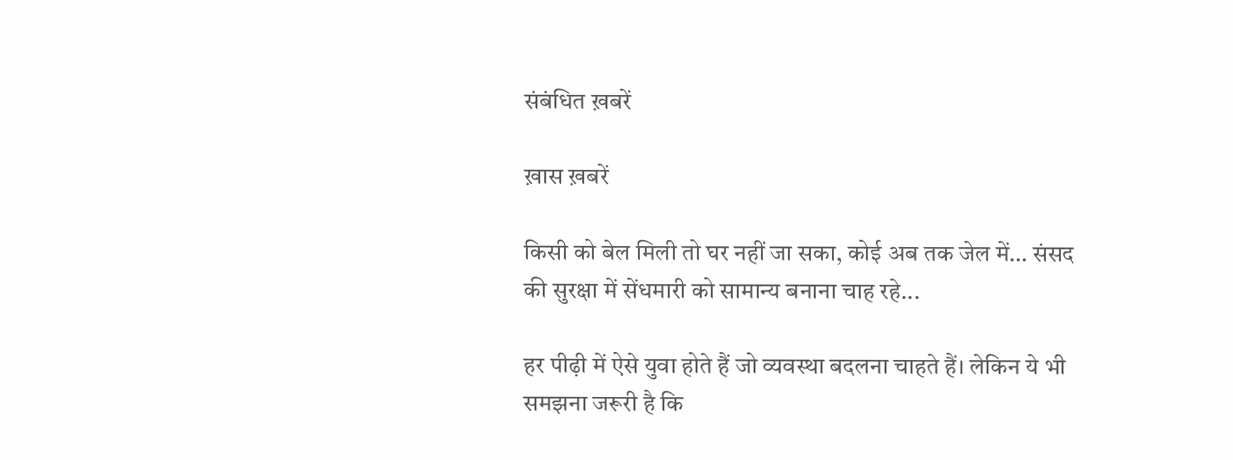संबंधित ख़बरें

ख़ास ख़बरें

किसी को बेल मिली तो घर नहीं जा सका, कोई अब तक जेल में… संसद की सुरक्षा में सेंधमारी को सामान्य बनाना चाह रहे...

हर पीढ़ी में ऐसे युवा होते हैं जो व्यवस्था बदलना चाहते हैं। लेकिन ये भी समझना जरूरी है कि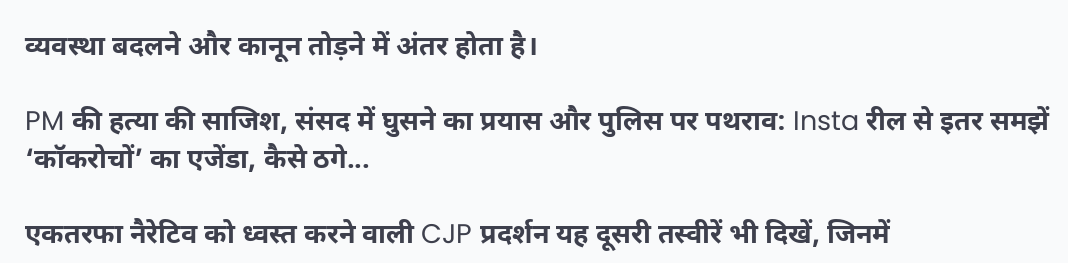व्यवस्था बदलने और कानून तोड़ने में अंतर होता है।

PM की हत्या की साजिश, संसद में घुसने का प्रयास और पुलिस पर पथराव: Insta रील से इतर समझें ‘कॉकरोचों’ का एजेंडा, कैसे ठगे...

एकतरफा नैरेटिव को ध्वस्त करने वाली CJP प्रदर्शन यह दूसरी तस्वीरें भी दिखें, जिनमें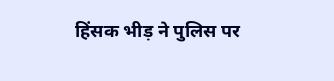हिंसक भीड़ ने पुलिस पर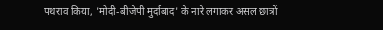पथराव किया, 'मोदी-बीजेपी मुर्दाबाद' के नारे लगाकर असल छात्रों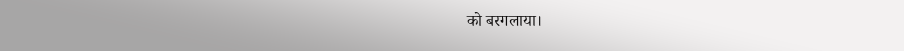को बरगलाया।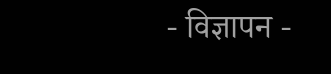- विज्ञापन -